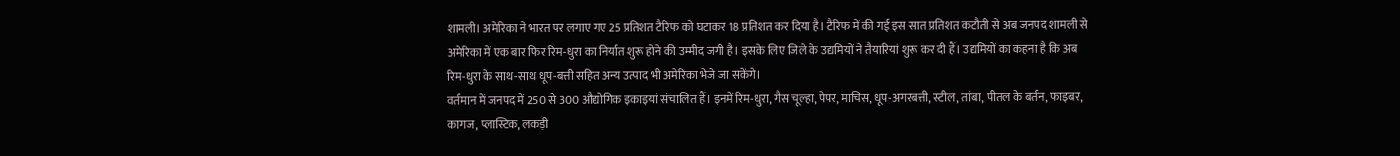शामली। अमेरिका ने भारत पर लगाए गए 25 प्रतिशत टैरिफ को घटाकर 18 प्रतिशत कर दिया है। टैरिफ में की गई इस सात प्रतिशत कटौती से अब जनपद शामली से अमेरिका में एक बार फिर रिम-धुरा का निर्यात शुरू होने की उम्मीद जगी है। इसके लिए जिले के उद्यमियों ने तैयारियां शुरू कर दी हैं। उद्यमियों का कहना है कि अब रिम-धुरा के साथ-साथ धूप-बत्ती सहित अन्य उत्पाद भी अमेरिका भेजे जा सकेंगे।
वर्तमान में जनपद में 250 से 300 औद्योगिक इकाइयां संचालित हैं। इनमें रिम-धुरा, गैस चूल्हा, पेपर, माचिस, धूप-अगरबत्ती, स्टील, तांबा, पीतल के बर्तन, फाइबर, कागज, प्लास्टिक, लकड़ी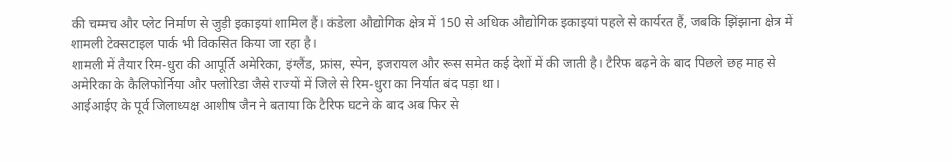की चम्मच और प्लेट निर्माण से जुड़ी इकाइयां शामिल हैं। कंडेला औद्योगिक क्षेत्र में 150 से अधिक औद्योगिक इकाइयां पहले से कार्यरत हैं, जबकि झिंझाना क्षेत्र में शामली टेक्सटाइल पार्क भी विकसित किया जा रहा है।
शामली में तैयार रिम-धुरा की आपूर्ति अमेरिका, इंग्लैंड, फ्रांस, स्पेन, इजरायल और रूस समेत कई देशों में की जाती है। टैरिफ बढ़ने के बाद पिछले छह माह से अमेरिका के कैलिफोर्निया और फ्लोरिडा जैसे राज्यों में जिले से रिम-धुरा का निर्यात बंद पड़ा था।
आईआईए के पूर्व जिलाध्यक्ष आशीष जैन ने बताया कि टैरिफ घटने के बाद अब फिर से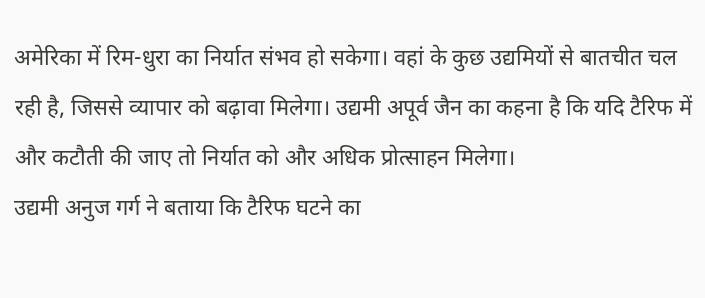अमेरिका में रिम-धुरा का निर्यात संभव हो सकेगा। वहां के कुछ उद्यमियों से बातचीत चल रही है, जिससे व्यापार को बढ़ावा मिलेगा। उद्यमी अपूर्व जैन का कहना है कि यदि टैरिफ में और कटौती की जाए तो निर्यात को और अधिक प्रोत्साहन मिलेगा।
उद्यमी अनुज गर्ग ने बताया कि टैरिफ घटने का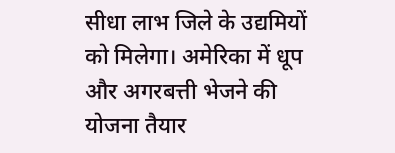सीधा लाभ जिले के उद्यमियों को मिलेगा। अमेरिका में धूप और अगरबत्ती भेजने की योजना तैयार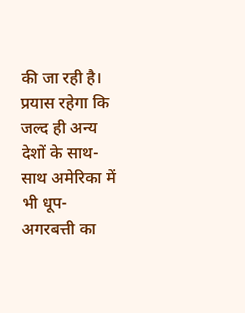की जा रही है। प्रयास रहेगा कि जल्द ही अन्य देशों के साथ-साथ अमेरिका में भी धूप-अगरबत्ती का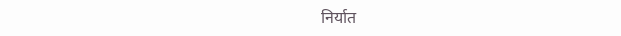निर्यात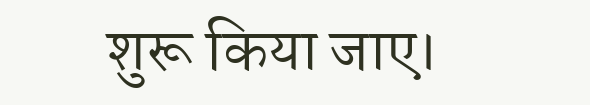शुरू किया जाए।